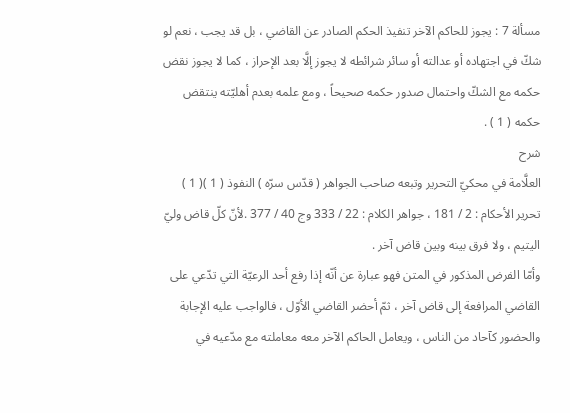مسألة 7 : يجوز للحاكم الآخر تنفيذ الحكم الصادر عن القاضي ، بل قد يجب ، نعم لو شكّ في اجتهاده أو عدالته أو سائر شرائطه لا يجوز إلَّا بعد الإحراز ، كما لا يجوز نقض حكمه مع الشكّ واحتمال صدور حكمه صحيحاً ، ومع علمه بعدم أهليّته ينتقض حكمه ( 1 ) .
شرح
العلَّامة في محكيّ التحرير وتبعه صاحب الجواهر ( قدّس سرّه ) النفوذ ( 1 )( 1 ) تحرير الأحكام : 2 / 181 ، جواهر الكلام : 22 / 333 وج 40 / 377 .لأنّ كلّ قاض وليّ اليتيم ، ولا فرق بينه وبين قاض آخر .
وأمّا الفرض المذكور في المتن فهو عبارة عن أنّه إذا رفع أحد الرعيّة التي تدّعي على القاضي المرافعة إلى قاض آخر ، ثمّ أحضر القاضي الأوّل ، فالواجب عليه الإجابة والحضور كآحاد من الناس ، ويعامل الحاكم الآخر معه معاملته مع مدّعيه في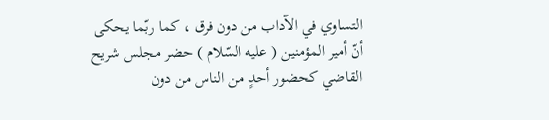التساوي في الآداب من دون فرق ، كما ربّما يحكى أنّ أمير المؤمنين ( عليه السّلام ) حضر مجلس شريح القاضي كحضور أحدٍ من الناس من دون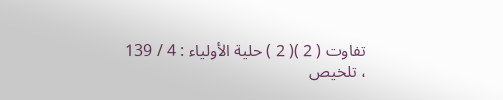تفاوت ( 2 )( 2 ) حلية الأولياء : 4 / 139 ، تلخيص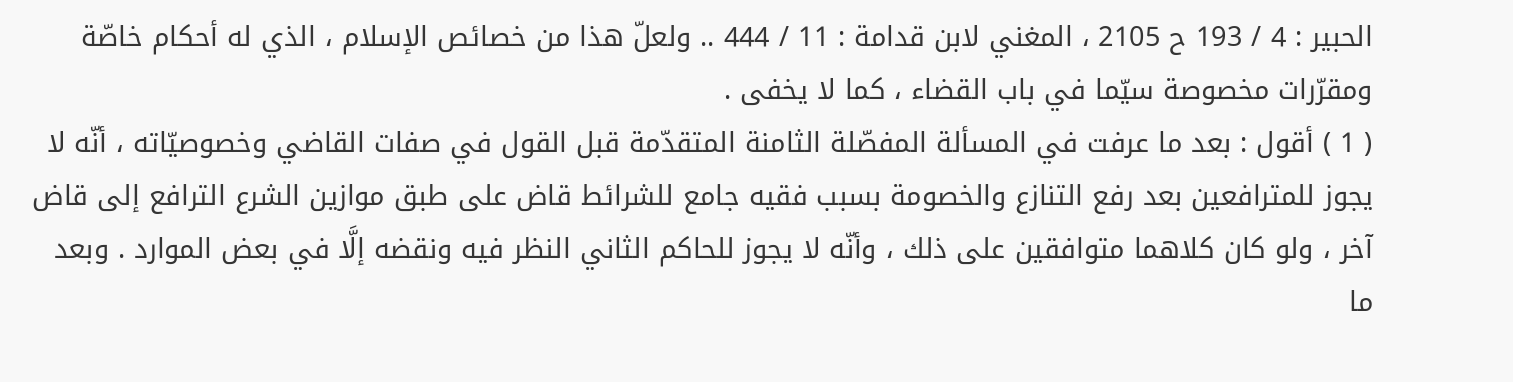الحبير : 4 / 193 ح 2105 ، المغني لابن قدامة : 11 / 444 .. ولعلّ هذا من خصائص الإسلام ، الذي له أحكام خاصّة ومقرّرات مخصوصة سيّما في باب القضاء ، كما لا يخفى .
( 1 ) أقول : بعد ما عرفت في المسألة المفصّلة الثامنة المتقدّمة قبل القول في صفات القاضي وخصوصيّاته ، أنّه لا يجوز للمترافعين بعد رفع التنازع والخصومة بسبب فقيه جامع للشرائط قاض على طبق موازين الشرع الترافع إلى قاض آخر ، ولو كان كلاهما متوافقين على ذلك ، وأنّه لا يجوز للحاكم الثاني النظر فيه ونقضه إلَّا في بعض الموارد . وبعد ما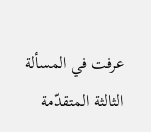عرفت في المسألة الثالثة المتقدّمة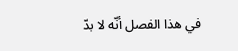في هذا الفصل أنّه لا بدّ